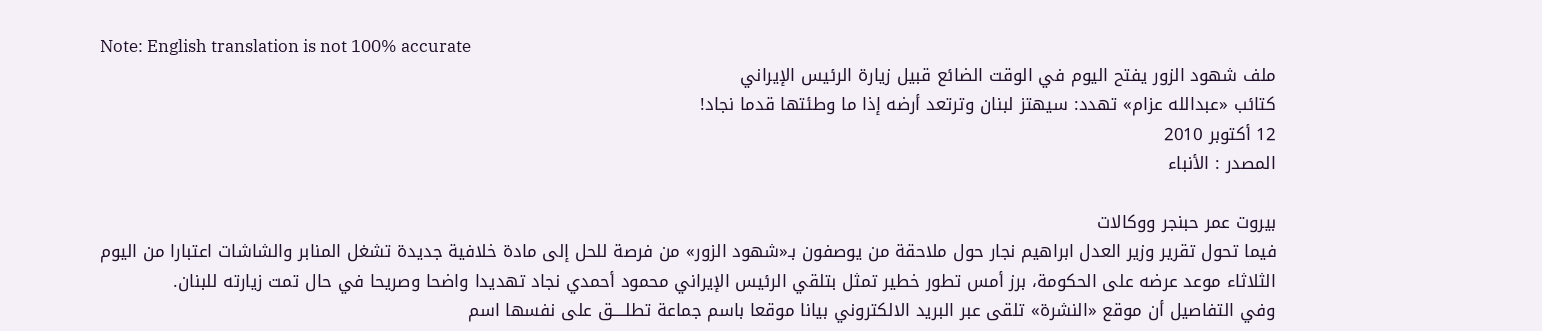Note: English translation is not 100% accurate
ملف شهود الزور يفتح اليوم في الوقت الضائع قبيل زيارة الرئيس الإيراني
كتائب «عبدالله عزام» تهدد: سيهتز لبنان وترتعد أرضه إذا ما وطئتها قدما نجاد!
12 أكتوبر 2010
المصدر : الأنباء

بيروت عمر حبنجر ووكالات
فيما تحول تقرير وزير العدل ابراهيم نجار حول ملاحقة من يوصفون بـ«شهود الزور» من فرصة للحل إلى مادة خلافية جديدة تشغل المنابر والشاشات اعتبارا من اليوم الثلاثاء موعد عرضه على الحكومة، برز أمس تطور خطير تمثل بتلقي الرئيس الإيراني محمود أحمدي نجاد تهديدا واضحا وصريحا في حال تمت زيارته للبنان.
وفي التفاصيل أن موقع «النشرة» تلقى عبر البريد الالكتروني بيانا موقعا باسم جماعة تطلــــق على نفسها اسم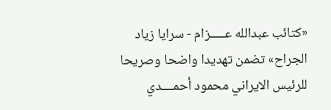«كتائب عبدالله عـــــزام - سرايا زياد الجراح» تضمن تهديدا واضحا وصريحا للرئيس الايراني محمود أحمــــدي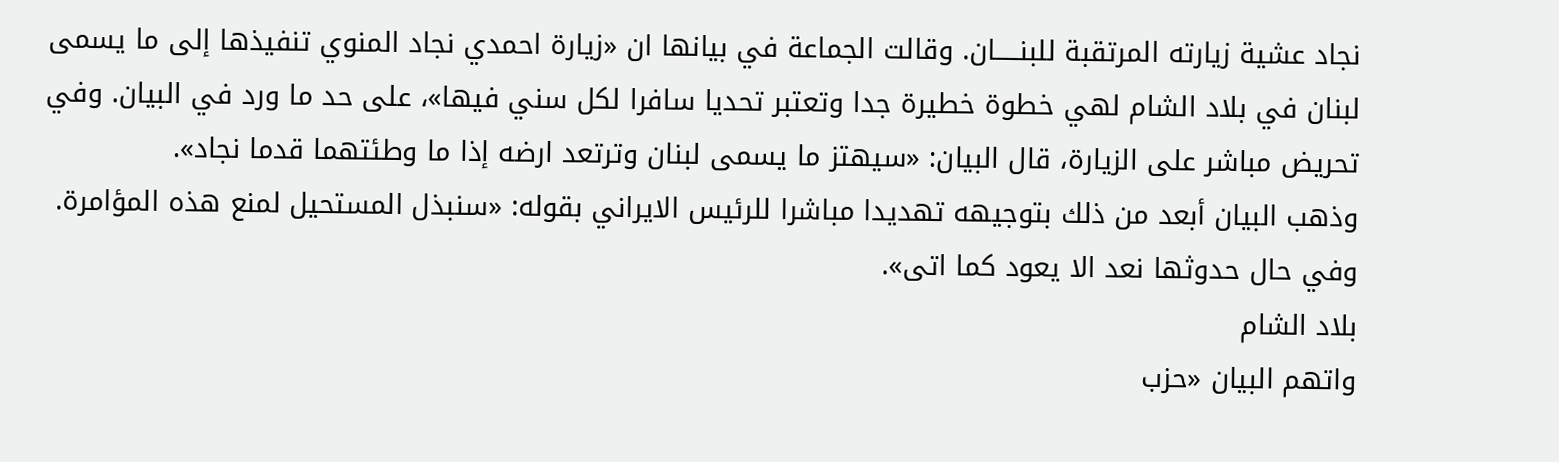نجاد عشية زيارته المرتقبة للبنـــــان. وقالت الجماعة في بيانها ان «زيارة احمدي نجاد المنوي تنفيذها إلى ما يسمى لبنان في بلاد الشام لهي خطوة خطيرة جدا وتعتبر تحديا سافرا لكل سني فيها»، على حد ما ورد في البيان. وفي تحريض مباشر على الزيارة، قال البيان: «سيهتز ما يسمى لبنان وترتعد ارضه إذا ما وطئتهما قدما نجاد».
وذهب البيان أبعد من ذلك بتوجيهه تهديدا مباشرا للرئيس الايراني بقوله: «سنبذل المستحيل لمنع هذه المؤامرة. وفي حال حدوثها نعد الا يعود كما اتى».
بلاد الشام
واتهم البيان «حزب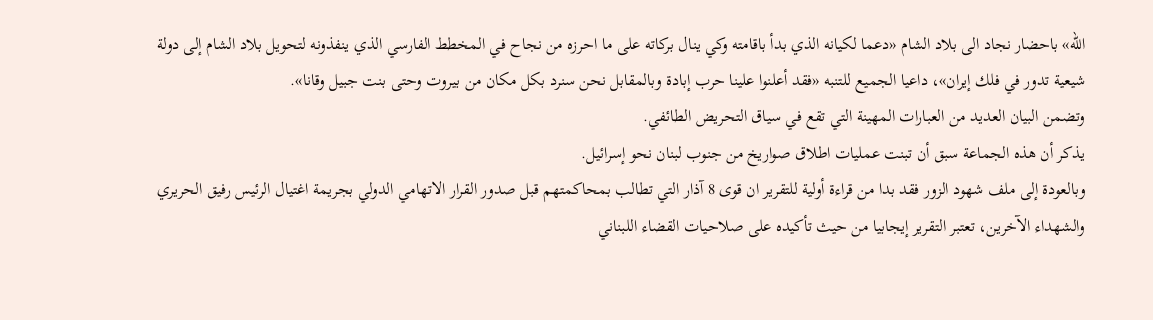الله» باحضار نجاد الى بلاد الشام «دعما لكيانه الذي بدأ باقامته وكي ينال بركاته على ما احرزه من نجاح في المخطط الفارسي الذي ينفذونه لتحويل بلاد الشام إلى دولة شيعية تدور في فلك إيران»، داعيا الجميع للتنبه «فقد أعلنوا علينا حرب إبادة وبالمقابل نحن سنرد بكل مكان من بيروت وحتى بنت جبيل وقانا».
وتضمن البيان العديد من العبارات المهينة التي تقع في سياق التحريض الطائفي.
يذكر أن هذه الجماعة سبق أن تبنت عمليات اطلاق صواريخ من جنوب لبنان نحو إسرائيل.
وبالعودة إلى ملف شهود الزور فقد بدا من قراءة أولية للتقرير ان قوى 8 آذار التي تطالب بمحاكمتهم قبل صدور القرار الاتهامي الدولي بجريمة اغتيال الرئيس رفيق الحريري والشهداء الآخرين، تعتبر التقرير إيجابيا من حيث تأكيده على صلاحيات القضاء اللبناني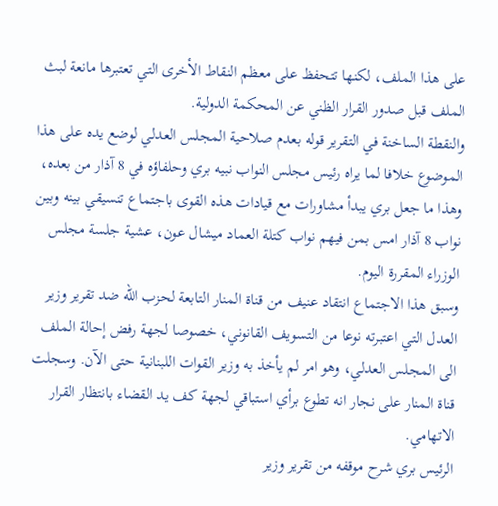على هذا الملف، لكنها تتحفظ على معظم النقاط الأخرى التي تعتبرها مانعة لبث الملف قبل صدور القرار الظني عن المحكمة الدولية.
والنقطة الساخنة في التقرير قوله بعدم صلاحية المجلس العدلي لوضع يده على هذا الموضوع خلافا لما يراه رئيس مجلس النواب نبيه بري وحلفاؤه في 8 آذار من بعده، وهذا ما جعل بري يبدأ مشاورات مع قيادات هذه القوى باجتماع تنسيقي بينه وبين نواب 8 آذار امس بمن فيهم نواب كتلة العماد ميشال عون، عشية جلسة مجلس الوزراء المقررة اليوم.
وسبق هذا الاجتماع انتقاد عنيف من قناة المنار التابعة لحزب الله ضد تقرير وزير العدل التي اعتبرته نوعا من التسويف القانوني، خصوصا لجهة رفض إحالة الملف الى المجلس العدلي، وهو امر لم يأخذ به وزير القوات اللبنانية حتى الآن. وسجلت قناة المنار على نجار انه تطوع برأي استباقي لجهة كف يد القضاء بانتظار القرار الاتهامي.
الرئيس بري شرح موقفه من تقرير وزير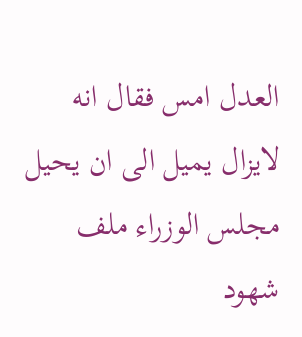العدل امس فقال انه لايزال يميل الى ان يحيل مجلس الوزراء ملف شهود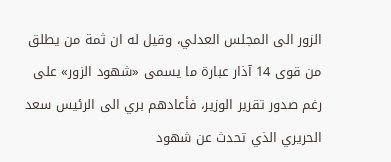الزور الى المجلس العدلي، وقيل له ان ثمة من يطلق من قوى 14 آذار عبارة ما يسمى «شهود الزور» على رغم صدور تقرير الوزير، فأعادهم بري الى الرئيس سعد الحريري الذي تحدث عن شهود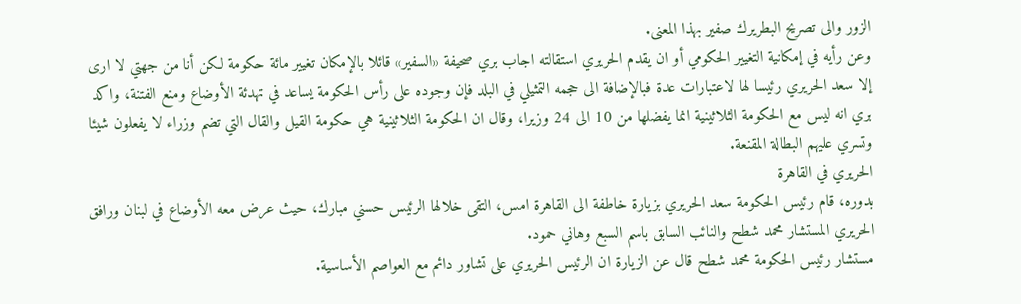الزور والى تصريح البطريرك صفير بهذا المعنى.
وعن رأيه في إمكانية التغيير الحكومي أو ان يقدم الحريري استقالته اجاب بري صحيفة «السفير» قائلا بالإمكان تغيير مائة حكومة لكن أنا من جهتي لا ارى إلا سعد الحريري رئيسا لها لاعتبارات عدة فبالإضافة الى حجمه التمثيلي في البلد فإن وجوده على رأس الحكومة يساعد في تهدئة الأوضاع ومنع الفتنة، واكد بري انه ليس مع الحكومة الثلاثينية انما يفضلها من 10 الى 24 وزيرا، وقال ان الحكومة الثلاثينية هي حكومة القيل والقال التي تضم وزراء لا يفعلون شيئا وتسري عليهم البطالة المقنعة.
الحريري في القاهرة
بدوره، قام رئيس الحكومة سعد الحريري بزيارة خاطفة الى القاهرة امس، التقى خلالها الرئيس حسني مبارك، حيث عرض معه الأوضاع في لبنان ورافق الحريري المستشار محمد شطح والنائب السابق باسم السبع وهاني حمود.
مستشار رئيس الحكومة محمد شطح قال عن الزيارة ان الرئيس الحريري على تشاور دائم مع العواصم الأساسية.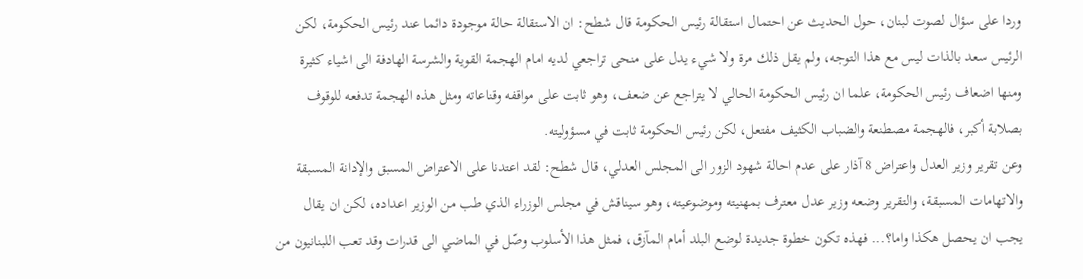وردا على سؤال لصوت لبنان، حول الحديث عن احتمال استقالة رئيس الحكومة قال شطح: ان الاستقالة حالة موجودة دائما عند رئيس الحكومة، لكن الرئيس سعد بالذات ليس مع هذا التوجه، ولم يقل ذلك مرة ولا شيء يدل على منحى تراجعي لديه امام الهجمة القوية والشرسة الهادفة الى اشياء كثيرة ومنها اضعاف رئيس الحكومة، علما ان رئيس الحكومة الحالي لا يتراجع عن ضعف، وهو ثابت على مواقفه وقناعاته ومثل هذه الهجمة تدفعه للوقوف بصلابة أكبر، فالهجمة مصطنعة والضباب الكثيف مفتعل، لكن رئيس الحكومة ثابت في مسؤوليته.
وعن تقرير وزير العدل واعتراض 8 آذار على عدم احالة شهود الزور الى المجلس العدلي، قال شطح: لقد اعتدنا على الاعتراض المسبق والإدانة المسبقة والاتهامات المسبقة، والتقرير وضعه وزير عدل معترف بمهنيته وموضوعيته، وهو سيناقش في مجلس الوزراء الذي طب من الوزير اعداده، لكن ان يقال يجب ان يحصل هكذا واما؟... فهذه تكون خطوة جديدة لوضع البلد أمام المآزق، فمثل هذا الأسلوب وصّل في الماضي الى قدرات وقد تعب اللبنانيون من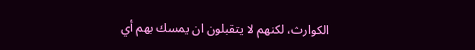الكوارث، لكنهم لا يتقبلون ان يمسك بهم أي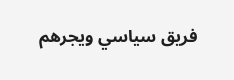فريق سياسي ويجرهم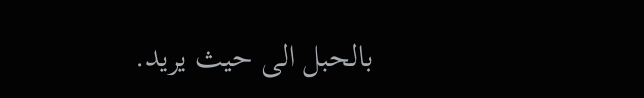بالحبل الى حيث يريد.